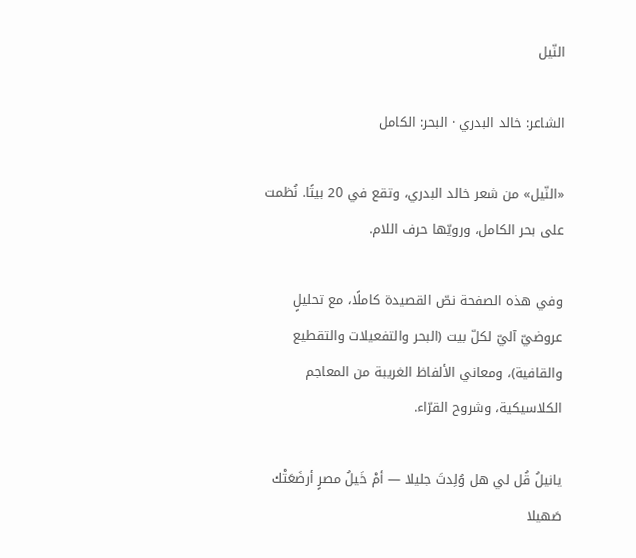النّيل

الشاعر: خالد البدري · البحر: الكامل

«النّيل» من شعر خالد البدري، وتقع في 20 بيتًا. نُظمت على بحر الكامل، ورويّها حرف اللام.

وفي هذه الصفحة نصّ القصيدة كاملًا، مع تحليلٍ عروضيّ آليّ لكلّ بيت (البحر والتفعيلات والتقطيع والقافية)، ومعاني الألفاظ الغريبة من المعاجم الكلاسيكية، وشروح القرّاء.

يانيلُ قُل لي هل وُلِدتَ جليلا — أمْ خَيلُ مصرٍ أرضَعَتْك صَهيلا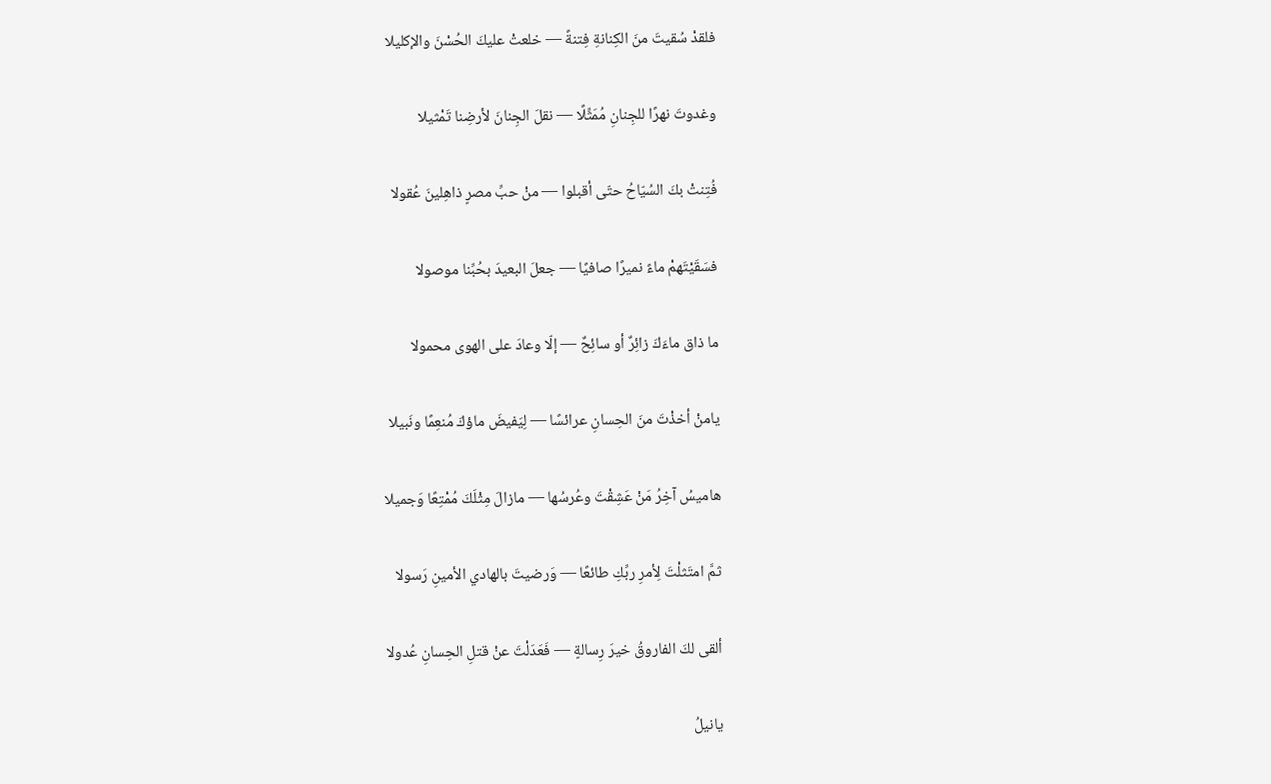فلقدْ سُقيتَ منَ الكِنانةِ فِتنةً — خلعتْ عليكَ الحُسْنَ والإكليلا

وغدوتَ نهرًا للجِنانِ مُمَثِّلًا — نقلَ الجِنانَ لأرضِنا تَمْثيلا

فُتِنتْ بكَ السُيّاحُ حتّى أقبلوا — منْ حبِّ مصرٍ ذاهِلينَ عُقولا

فسَقَيْتَهمْ ماءً نميرًا صافيًا — جعلَ البعيدَ بحُبِّنا موصولا

ما ذاق ماءَكَ زائِرٌ أو سائِحٌ — إلّا وعادَ على الهوى محمولا

يامنْ أخذْتَ منَ الحِسانِ عرائسًا — لِيَفيضَ ماؤكَ مُنعِمًا ونَبيلا

هاميسُ آخِرُ مَنْ عَشِقْتَ وعُرسُها — مازالَ مِثْلَكَ مُمْتِعًا وَجميلا

ثمَّ امتَثلْتَ لِأمرِ ربِّكِ طائعًا — وَرضيتَ بالهادي الأمينِ رَسولا

ألقى لكَ الفاروقُ خيرَ رِسالةٍ — فَعَدَلْتَ عنْ قتلِ الحِسانِ عُدولا

يانيلُ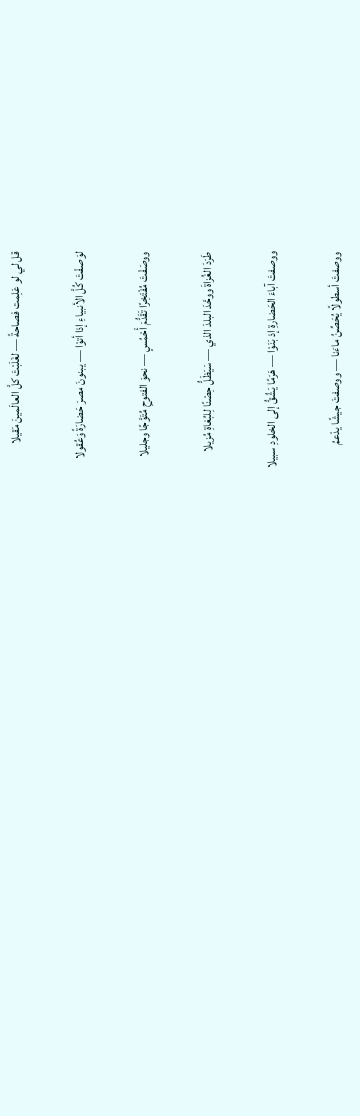قل لي لو عَلِمت فصاحةً — لغَلَبْتَ كلَّ العالَمينَ مَقيلا

لوَصفْتَ كُلَّ الأنبياءِ إذا أتوْا — يبنونَ مصرَ حَضارَةً وَعُقولا

ووصَفْتَ مُفْتَخِرًا تَقَدُّمَ أَحْمُسٍ — نحوَ الفتوحِ مُتَوَّجًا وجليلا

طَرَدَ الغُزاةَ ووحَّدَ البلدَ الذي — سَيَظَلُّ حِصْنًا لِلبُغاةِ مُزيلا

ووصفتَ آباءَ الحَضارةِ إذ بَنَوْا — هَرَمًا يَشُقُّ إلى الخلودِ سبيلا

ووصفتَ أسطولًا يُحَصِّنُ ماءَنا — ووصفتَ جيشًا يدْعمُ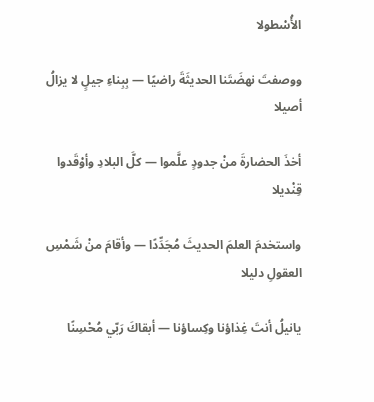الأُسْطولا

ووصفتَ نهضَتَنا الحديثَةَ راضيًا — بِبِناءِ جيلٍ لا يزالُ أصيلا

أخذَ الحضارةَ منْ جدودٍ علَّموا — كلَّ البلادِ وأوْقَدوا قِنْديلا

واستخدمَ العلمَ الحديثَ مُجَدِّدًا — وأقامَ منْ شَمْسِ العقولِ دليلا

يانيلُ أنتَ غِذاؤنا وكِساؤنا — أبقاكَ رَبّي مُحْسِنًا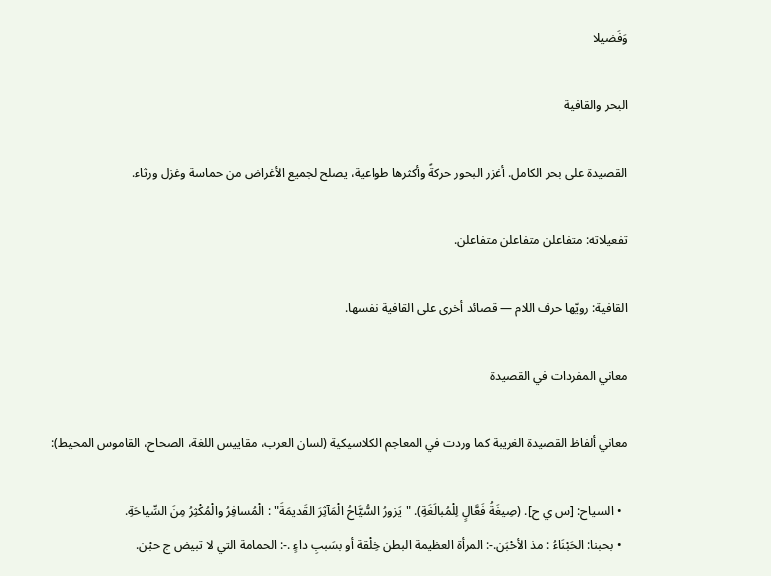وَفَضيلا

البحر والقافية

القصيدة على بحر الكامل. أغزر البحور حركةً وأكثرها طواعية، يصلح لجميع الأغراض من حماسة وغزل ورثاء.

تفعيلاته: متفاعلن متفاعلن متفاعلن.

القافية: رويّها حرف اللام — قصائد أخرى على القافية نفسها.

معاني المفردات في القصيدة

معاني ألفاظ القصيدة الغريبة كما وردت في المعاجم الكلاسيكية (لسان العرب، مقاييس اللغة، الصحاح، القاموس المحيط):

  • السياح: [س ي ح]. (صِيغَةُ فَعَّالٍ لِلْمُبالَغَةِ). "يَزورُ السُّيَّاحُ الْمَآثِرَ القَديمَةَ" : الْمُسافِرُ والْمُكْثِرُ مِنَ السِّياحَةِ.
  • بحبنا: الحَبْنَاءُ : مذ الأحْبَن.-: المرأة العظيمة البطن خِلْقة أو بسَببِ داءٍ .-: الحمامة التي لا تبيض ج حبْن.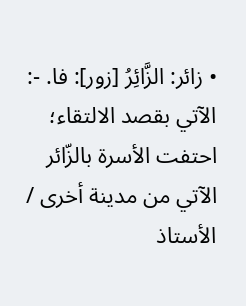• زائر: الزَّائِرُ [زور]: فا. -: الآتي بقصد الالتقاء؛ احتفت الأسرة بالزّائر الآتي من مدينة أخرى / الأستاذ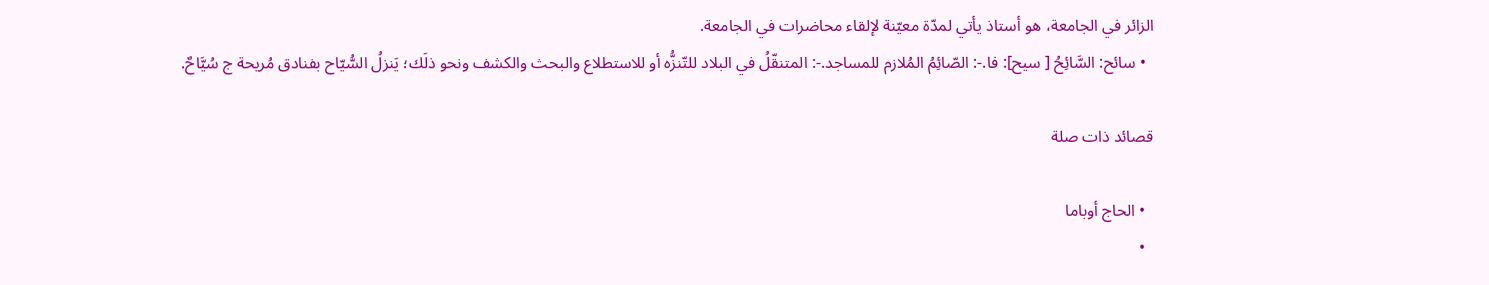الزائر في الجامعة، هو أستاذ يأتي لمدّة معيّنة لإلقاء محاضرات في الجامعة.
  • سائح: السَّائِحُ [ سيح]: فا.-: الصّائِمُ المُلازم للمساجد.-: المتنقّلُ في البلاد للتّنزُّه أو للاستطلاع والبحث والكشف ونحو ذلَك؛ يَنزلُ السُّيّاح بفنادق مُريحة ج سُيَّاحٌ.

قصائد ذات صلة

  • الحاج أوباما
  •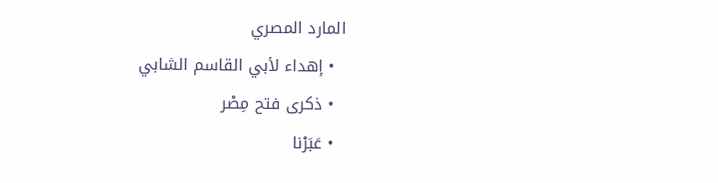المارد المصري
  • إهداء لأبي القاسم الشابي
  • ذكرى فتح مِصْر
  • عَبَرْنا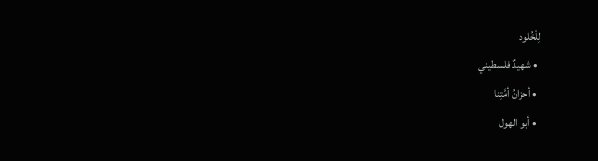لِلْخُلود
  • شهيدٌ فلسطيني
  • أحزانُ أمَّتِنا
  • أبو الهول